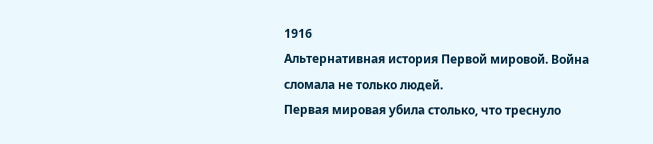1916
Альтернативная история Первой мировой. Война сломала не только людей.
Первая мировая убила столько, что треснуло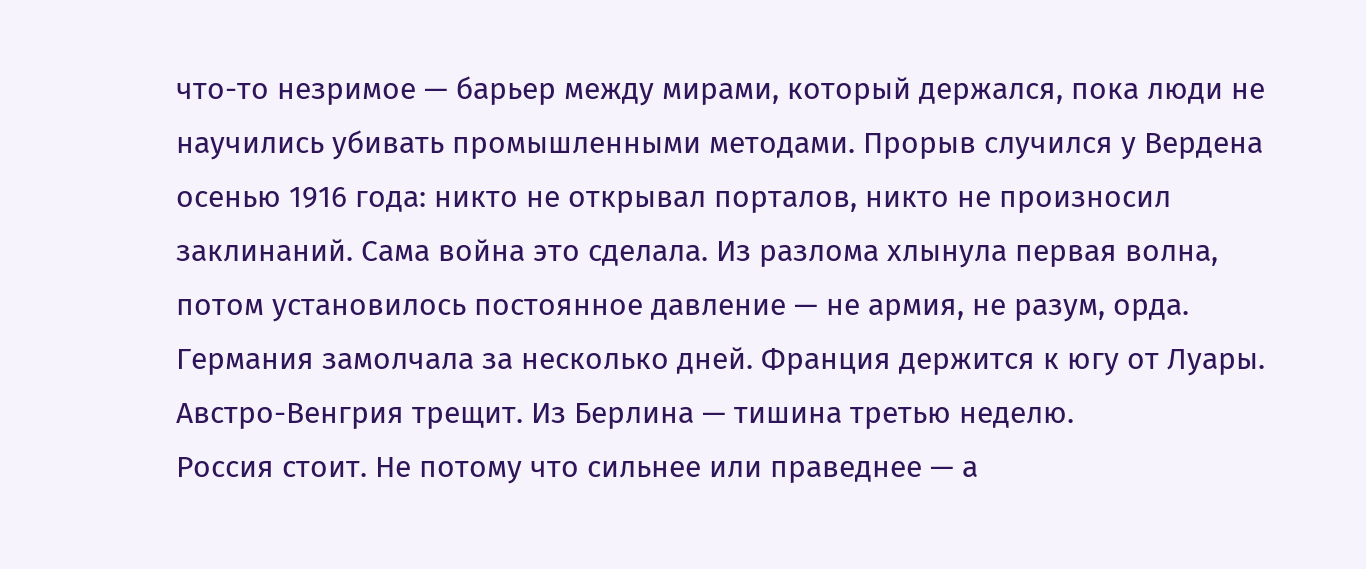что-то незримое — барьер между мирами, который держался, пока люди не научились убивать промышленными методами. Прорыв случился у Вердена осенью 1916 года: никто не открывал порталов, никто не произносил заклинаний. Сама война это сделала. Из разлома хлынула первая волна, потом установилось постоянное давление — не армия, не разум, орда. Германия замолчала за несколько дней. Франция держится к югу от Луары. Австро-Венгрия трещит. Из Берлина — тишина третью неделю.
Россия стоит. Не потому что сильнее или праведнее — а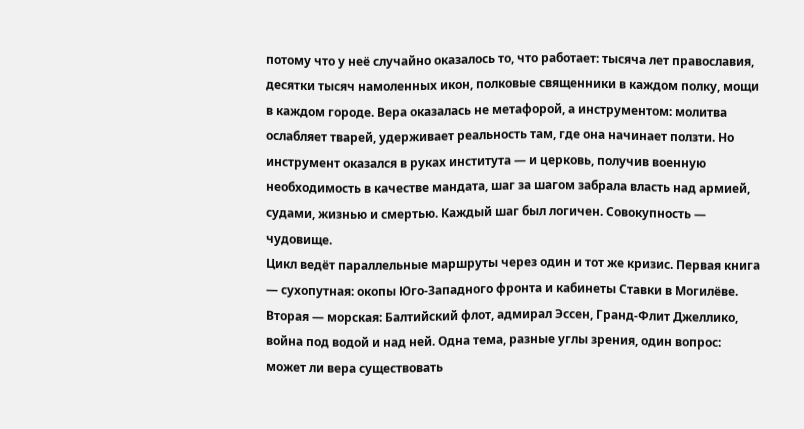потому что у неё случайно оказалось то, что работает: тысяча лет православия, десятки тысяч намоленных икон, полковые священники в каждом полку, мощи в каждом городе. Вера оказалась не метафорой, а инструментом: молитва ослабляет тварей, удерживает реальность там, где она начинает ползти. Но инструмент оказался в руках института — и церковь, получив военную необходимость в качестве мандата, шаг за шагом забрала власть над армией, судами, жизнью и смертью. Каждый шаг был логичен. Совокупность — чудовище.
Цикл ведёт параллельные маршруты через один и тот же кризис. Первая книга — сухопутная: окопы Юго-Западного фронта и кабинеты Ставки в Могилёве. Вторая — морская: Балтийский флот, адмирал Эссен, Гранд-Флит Джеллико, война под водой и над ней. Одна тема, разные углы зрения, один вопрос: может ли вера существовать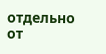отдельно от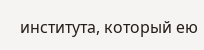института, который ею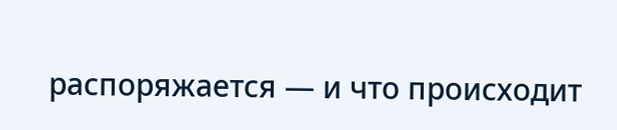распоряжается — и что происходит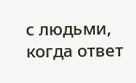с людьми, когда ответ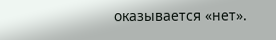оказывается «нет».